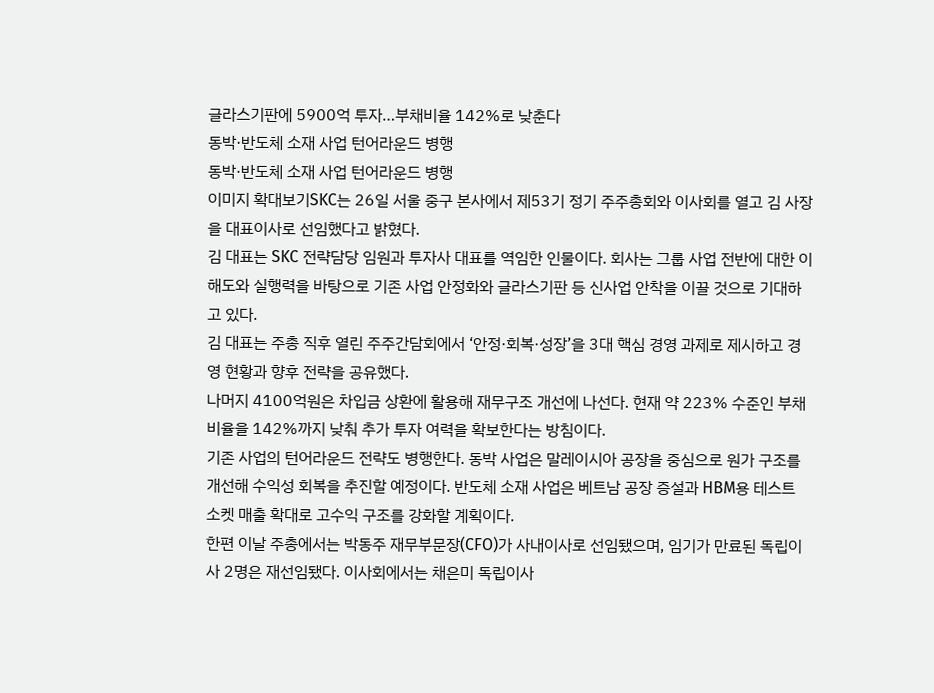글라스기판에 5900억 투자…부채비율 142%로 낮춘다
동박·반도체 소재 사업 턴어라운드 병행
동박·반도체 소재 사업 턴어라운드 병행
이미지 확대보기SKC는 26일 서울 중구 본사에서 제53기 정기 주주총회와 이사회를 열고 김 사장을 대표이사로 선임했다고 밝혔다.
김 대표는 SKC 전략담당 임원과 투자사 대표를 역임한 인물이다. 회사는 그룹 사업 전반에 대한 이해도와 실행력을 바탕으로 기존 사업 안정화와 글라스기판 등 신사업 안착을 이끌 것으로 기대하고 있다.
김 대표는 주총 직후 열린 주주간담회에서 ‘안정·회복·성장’을 3대 핵심 경영 과제로 제시하고 경영 현황과 향후 전략을 공유했다.
나머지 4100억원은 차입금 상환에 활용해 재무구조 개선에 나선다. 현재 약 223% 수준인 부채비율을 142%까지 낮춰 추가 투자 여력을 확보한다는 방침이다.
기존 사업의 턴어라운드 전략도 병행한다. 동박 사업은 말레이시아 공장을 중심으로 원가 구조를 개선해 수익성 회복을 추진할 예정이다. 반도체 소재 사업은 베트남 공장 증설과 HBM용 테스트 소켓 매출 확대로 고수익 구조를 강화할 계획이다.
한편 이날 주총에서는 박동주 재무부문장(CFO)가 사내이사로 선임됐으며, 임기가 만료된 독립이사 2명은 재선임됐다. 이사회에서는 채은미 독립이사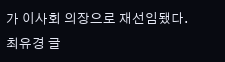가 이사회 의장으로 재선임됐다.
최유경 글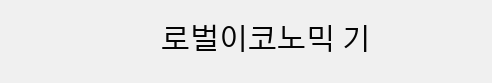로벌이코노믹 기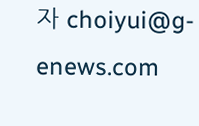자 choiyui@g-enews.com